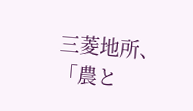三菱地所、「農と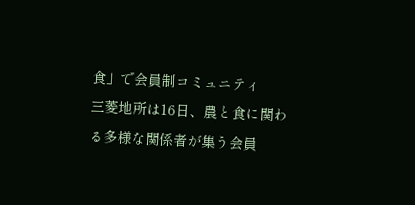食」で会員制コミュニティ
三菱地所は16日、農と食に関わる多様な関係者が集う会員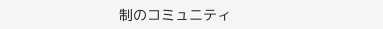制のコミュニティ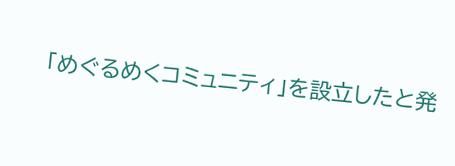「めぐるめくコミュニティ」を設立したと発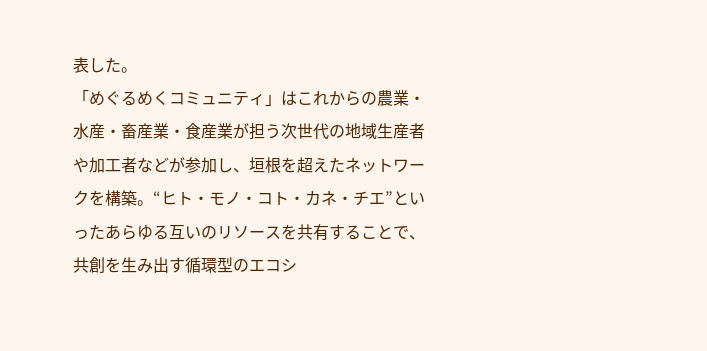表した。
「めぐるめくコミュニティ」はこれからの農業・水産・畜産業・食産業が担う次世代の地域生産者や加工者などが参加し、垣根を超えたネットワークを構築。“ヒト・モノ・コト・カネ・チエ”といったあらゆる互いのリソースを共有することで、共創を生み出す循環型のエコシ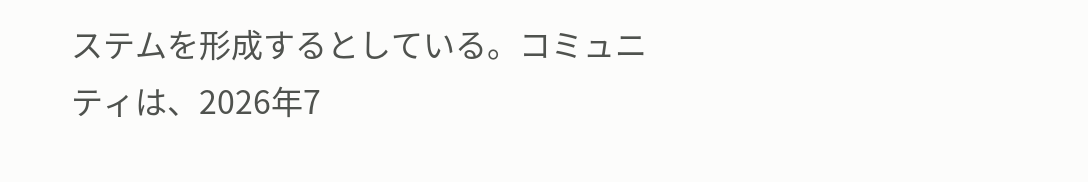ステムを形成するとしている。コミュニティは、2026年7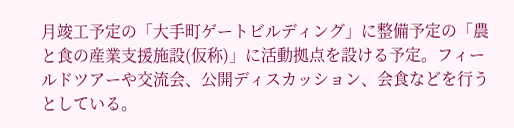月竣工予定の「大手町ゲートビルディング」に整備予定の「農と食の産業支援施設(仮称)」に活動拠点を設ける予定。フィールドツアーや交流会、公開ディスカッション、会食などを行うとしている。